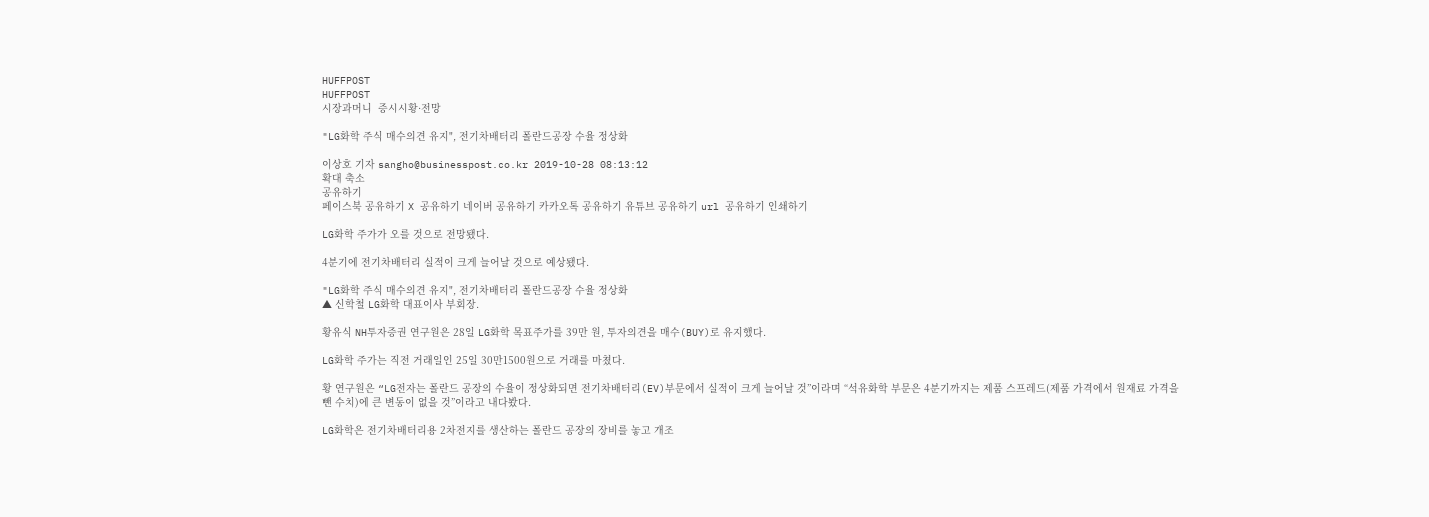HUFFPOST
HUFFPOST
시장과머니  증시시황·전망

"LG화학 주식 매수의견 유지", 전기차배터리 폴란드공장 수율 정상화

이상호 기자 sangho@businesspost.co.kr 2019-10-28 08:13:12
확대 축소
공유하기
페이스북 공유하기 X 공유하기 네이버 공유하기 카카오톡 공유하기 유튜브 공유하기 url 공유하기 인쇄하기

LG화학 주가가 오를 것으로 전망됐다.

4분기에 전기차배터리 실적이 크게 늘어날 것으로 예상됐다.

"LG화학 주식 매수의견 유지", 전기차배터리 폴란드공장 수율 정상화
▲ 신학철 LG화학 대표이사 부회장.

황유식 NH투자증권 연구원은 28일 LG화학 목표주가를 39만 원, 투자의견을 매수(BUY)로 유지했다.

LG화학 주가는 직전 거래일인 25일 30만1500원으로 거래를 마쳤다.

황 연구원은 “LG전자는 폴란드 공장의 수율이 정상화되면 전기차배터리(EV)부문에서 실적이 크게 늘어날 것”이라며 “석유화학 부문은 4분기까지는 제품 스프레드(제품 가격에서 원재료 가격을 뺀 수치)에 큰 변동이 없을 것”이라고 내다봤다.

LG화학은 전기차배터리용 2차전지를 생산하는 폴란드 공장의 장비를 놓고 개조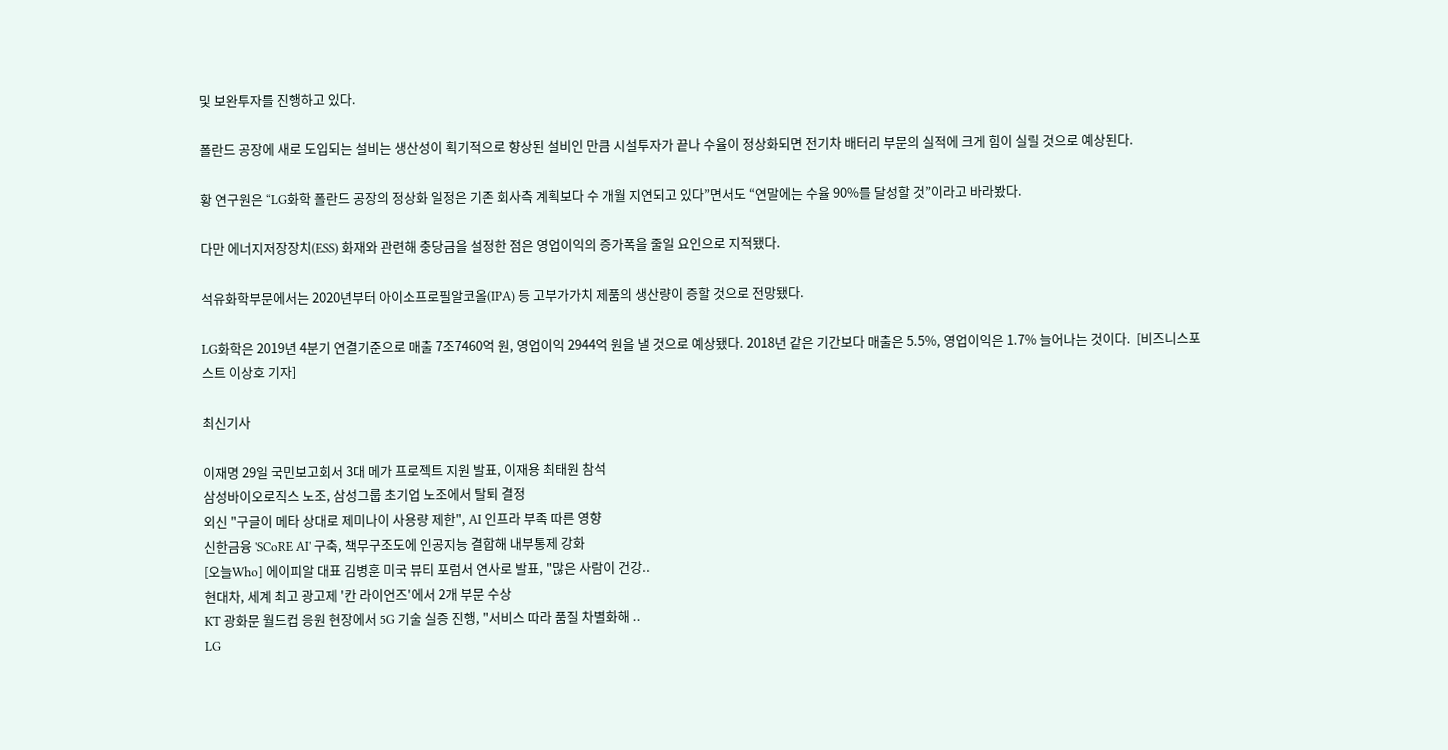및 보완투자를 진행하고 있다.

폴란드 공장에 새로 도입되는 설비는 생산성이 획기적으로 향상된 설비인 만큼 시설투자가 끝나 수율이 정상화되면 전기차 배터리 부문의 실적에 크게 힘이 실릴 것으로 예상된다.

황 연구원은 “LG화학 폴란드 공장의 정상화 일정은 기존 회사측 계획보다 수 개월 지연되고 있다”면서도 “연말에는 수율 90%를 달성할 것”이라고 바라봤다.

다만 에너지저장장치(ESS) 화재와 관련해 충당금을 설정한 점은 영업이익의 증가폭을 줄일 요인으로 지적됐다.

석유화학부문에서는 2020년부터 아이소프로필알코올(IPA) 등 고부가가치 제품의 생산량이 증할 것으로 전망됐다.

LG화학은 2019년 4분기 연결기준으로 매출 7조7460억 원, 영업이익 2944억 원을 낼 것으로 예상됐다. 2018년 같은 기간보다 매출은 5.5%, 영업이익은 1.7% 늘어나는 것이다.  [비즈니스포스트 이상호 기자]

최신기사

이재명 29일 국민보고회서 3대 메가 프로젝트 지원 발표, 이재용 최태원 참석
삼성바이오로직스 노조, 삼성그룹 초기업 노조에서 탈퇴 결정
외신 "구글이 메타 상대로 제미나이 사용량 제한", AI 인프라 부족 따른 영향
신한금융 'SCoRE AI' 구축, 책무구조도에 인공지능 결합해 내부통제 강화
[오늘Who] 에이피알 대표 김병훈 미국 뷰티 포럼서 연사로 발표, "많은 사람이 건강..
현대차, 세계 최고 광고제 '칸 라이언즈'에서 2개 부문 수상
KT 광화문 월드컵 응원 현장에서 5G 기술 실증 진행, "서비스 따라 품질 차별화해 ..
LG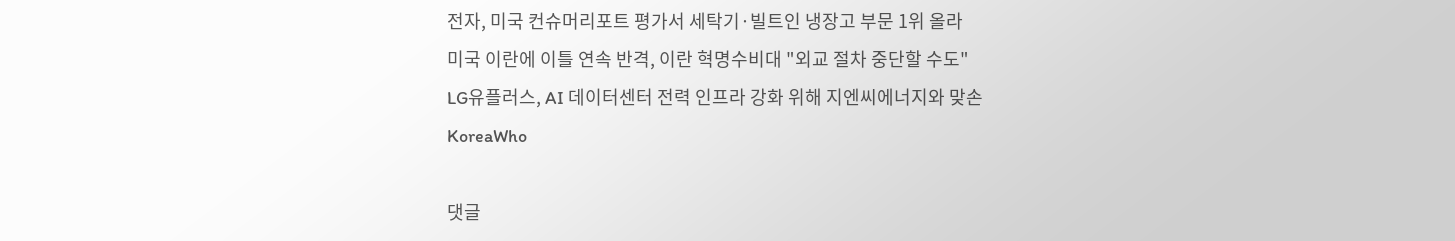전자, 미국 컨슈머리포트 평가서 세탁기·빌트인 냉장고 부문 1위 올라
미국 이란에 이틀 연속 반격, 이란 혁명수비대 "외교 절차 중단할 수도"
LG유플러스, AI 데이터센터 전력 인프라 강화 위해 지엔씨에너지와 맞손
KoreaWho

댓글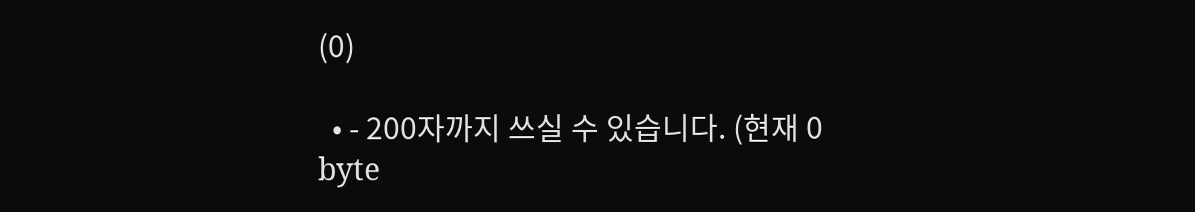(0)

  • - 200자까지 쓰실 수 있습니다. (현재 0 byte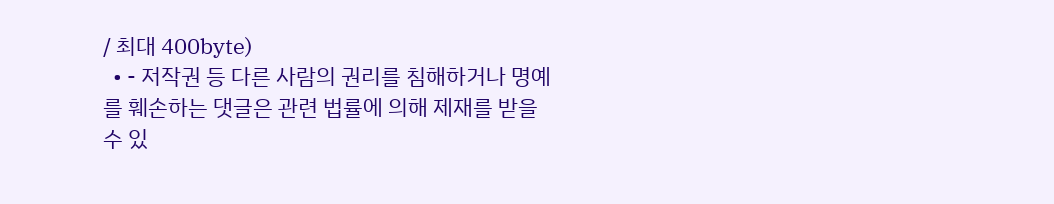/ 최대 400byte)
  • - 저작권 등 다른 사람의 권리를 침해하거나 명예를 훼손하는 댓글은 관련 법률에 의해 제재를 받을 수 있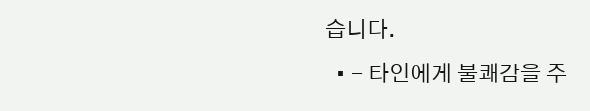습니다.
  • - 타인에게 불쾌감을 주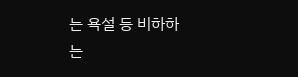는 욕설 등 비하하는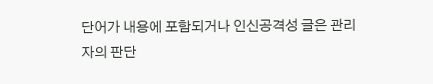단어가 내용에 포함되거나 인신공격성 글은 관리자의 판단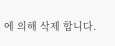에 의해 삭제 합니다.